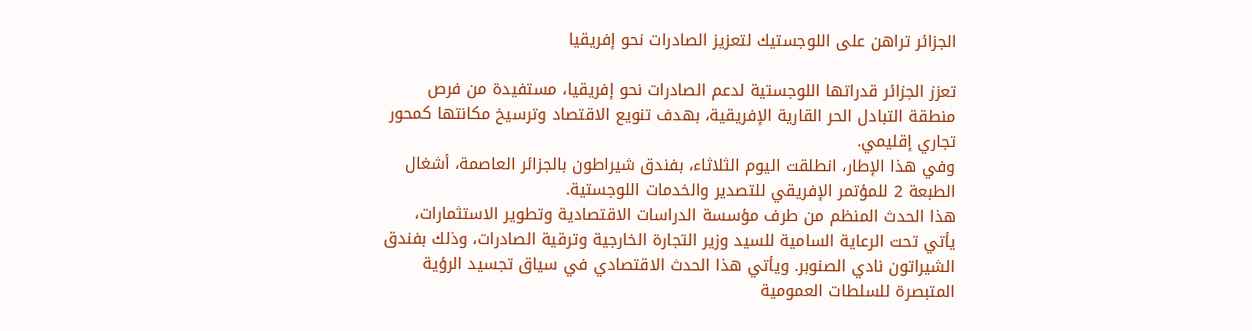الجزائر تراهن على اللوجستيك لتعزيز الصادرات نحو إفريقيا

تعزز الجزائر قدراتها اللوجستية لدعم الصادرات نحو إفريقيا، مستفيدة من فرص منطقة التبادل الحر القارية الإفريقية، بهدف تنويع الاقتصاد وترسيخ مكانتها كمحور تجاري إقليمي.
وفي هذا الإطار، انطلقت اليوم الثلاثاء، بفندق شيراطون بالجزائر العاصمة، أشغال الطبعة 2 للمؤتمر الإفريقي للتصدير والخدمات اللوجستية.
هذا الحدث المنظم من طرف مؤسسة الدراسات الاقتصادية وتطوير الاستثمارات، يأتي تحت الرعاية السامية للسيد وزير التجارة الخارجية وترقية الصادرات، وذلك بفندق الشيراتون نادي الصنوبر. ويأتي هذا الحدث الاقتصادي في سياق تجسيد الرؤية المتبصرة للسلطات العمومية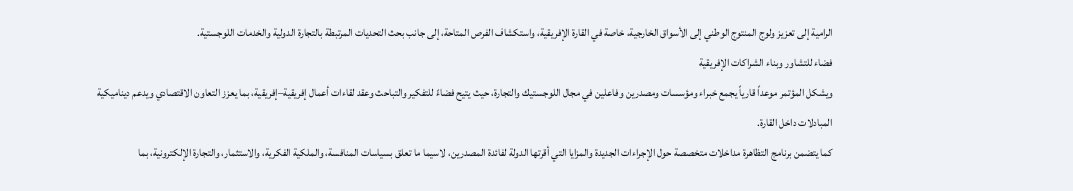الرامية إلى تعزيز ولوج المنتوج الوطني إلى الأسواق الخارجية، خاصة في القارة الإفريقية، واستكشاف الفرص المتاحة، إلى جانب بحث التحديات المرتبطة بالتجارة الدولية والخدمات اللوجستية.
فضاء للتشاور وبناء الشراكات الإفريقية
ويشكل المؤتمر موعداً قارياً يجمع خبراء ومؤسسات ومصدرين وفاعلين في مجال اللوجستيك والتجارة، حيث يتيح فضاءً للتفكير والتباحث وعقد لقاءات أعمال إفريقية–إفريقية، بما يعزز التعاون الاقتصادي ويدعم ديناميكية المبادلات داخل القارة.
كما يتضمن برنامج التظاهرة مداخلات متخصصة حول الإجراءات الجديدة والمزايا التي أقرتها الدولة لفائدة المصدرين، لاسيما ما تعلق بسياسات المنافسة، والملكية الفكرية، والاستثمار، والتجارة الإلكترونية، بما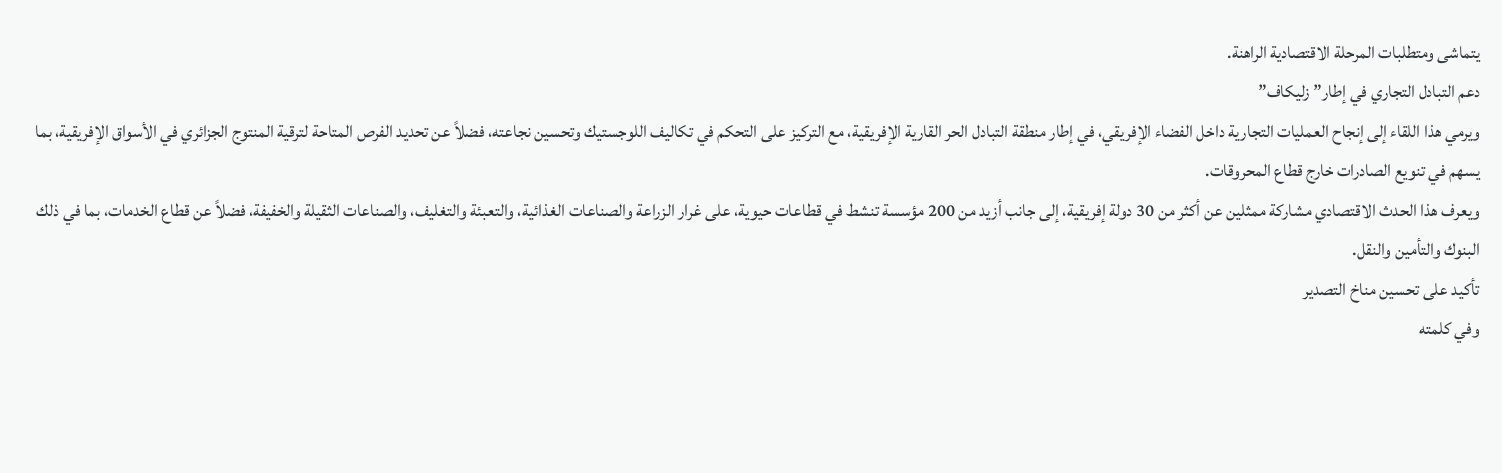يتماشى ومتطلبات المرحلة الاقتصادية الراهنة.
دعم التبادل التجاري في إطار”زليكاف”
ويرمي هذا اللقاء إلى إنجاح العمليات التجارية داخل الفضاء الإفريقي، في إطار منطقة التبادل الحر القارية الإفريقية، مع التركيز على التحكم في تكاليف اللوجستيك وتحسين نجاعته، فضلاً عن تحديد الفرص المتاحة لترقية المنتوج الجزائري في الأسواق الإفريقية، بما يسهم في تنويع الصادرات خارج قطاع المحروقات.
ويعرف هذا الحدث الاقتصادي مشاركة ممثلين عن أكثر من 30 دولة إفريقية، إلى جانب أزيد من 200 مؤسسة تنشط في قطاعات حيوية، على غرار الزراعة والصناعات الغذائية، والتعبئة والتغليف، والصناعات الثقيلة والخفيفة، فضلاً عن قطاع الخدمات، بما في ذلك البنوك والتأمين والنقل.
تأكيد على تحسين مناخ التصدير
وفي كلمته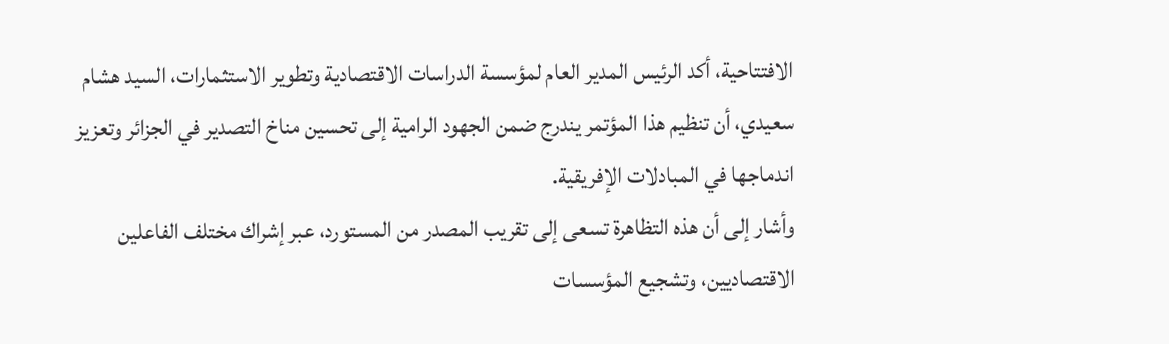الافتتاحية، أكد الرئيس المدير العام لمؤسسة الدراسات الاقتصادية وتطوير الاستثمارات، السيد هشام سعيدي، أن تنظيم هذا المؤتمر يندرج ضمن الجهود الرامية إلى تحسين مناخ التصدير في الجزائر وتعزيز اندماجها في المبادلات الإفريقية.
وأشار إلى أن هذه التظاهرة تسعى إلى تقريب المصدر من المستورد، عبر إشراك مختلف الفاعلين الاقتصاديين، وتشجيع المؤسسات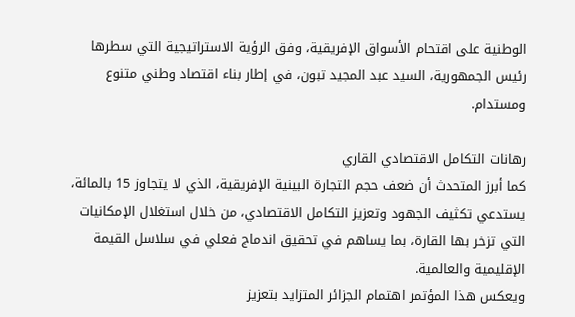الوطنية على اقتحام الأسواق الإفريقية، وفق الرؤية الاستراتيجية التي سطرها رئيس الجمهورية، السيد عبد المجيد تبون، في إطار بناء اقتصاد وطني متنوع ومستدام.

رهانات التكامل الاقتصادي القاري
كما أبرز المتحدث أن ضعف حجم التجارة البينية الإفريقية، الذي لا يتجاوز 15 بالمائة، يستدعي تكثيف الجهود وتعزيز التكامل الاقتصادي، من خلال استغلال الإمكانيات التي تزخر بها القارة، بما يساهم في تحقيق اندماج فعلي في سلاسل القيمة الإقليمية والعالمية.
ويعكس هذا المؤتمر اهتمام الجزائر المتزايد بتعزيز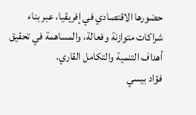حضورها الاقتصادي في إفريقيا، عبر بناء شراكات متوازنة وفعالة، والمساهمة في تحقيق أهداف التنمية والتكامل القاري.
فؤاد بيسي